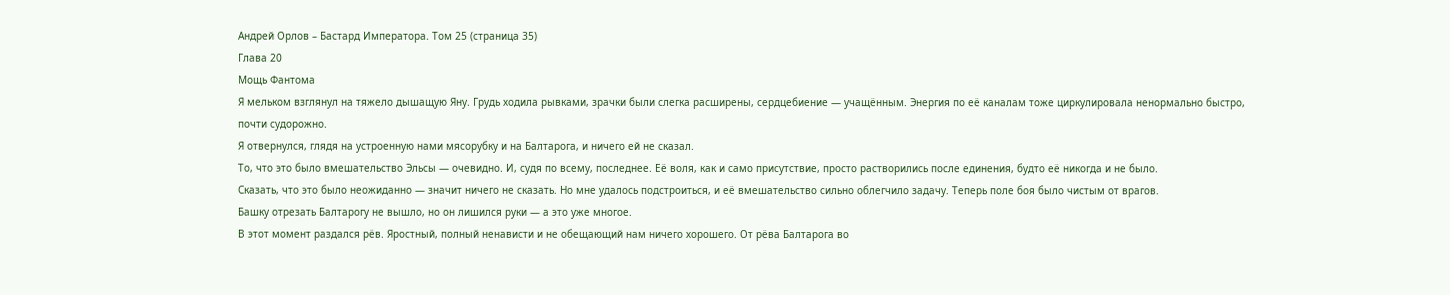Андрей Орлов – Бастард Императора. Том 25 (страница 35)
Глава 20
Мощь Фантома
Я мельком взглянул на тяжело дышащую Яну. Грудь ходила рывками, зрачки были слегка расширены, сердцебиение — учащённым. Энергия по её каналам тоже циркулировала ненормально быстро, почти судорожно.
Я отвернулся, глядя на устроенную нами мясорубку и на Балтарога, и ничего ей не сказал.
То, что это было вмешательство Эльсы — очевидно. И, судя по всему, последнее. Её воля, как и само присутствие, просто растворились после единения, будто её никогда и не было.
Сказать, что это было неожиданно — значит ничего не сказать. Но мне удалось подстроиться, и её вмешательство сильно облегчило задачу. Теперь поле боя было чистым от врагов.
Башку отрезать Балтарогу не вышло, но он лишился руки — а это уже многое.
В этот момент раздался рёв. Яростный, полный ненависти и не обещающий нам ничего хорошего. От рёва Балтарога во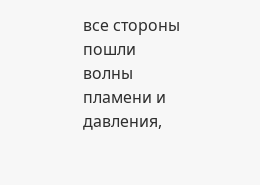все стороны пошли волны пламени и давления,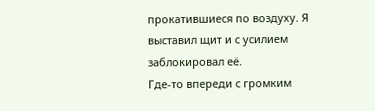прокатившиеся по воздуху. Я выставил щит и с усилием заблокировал её.
Где-то впереди с громким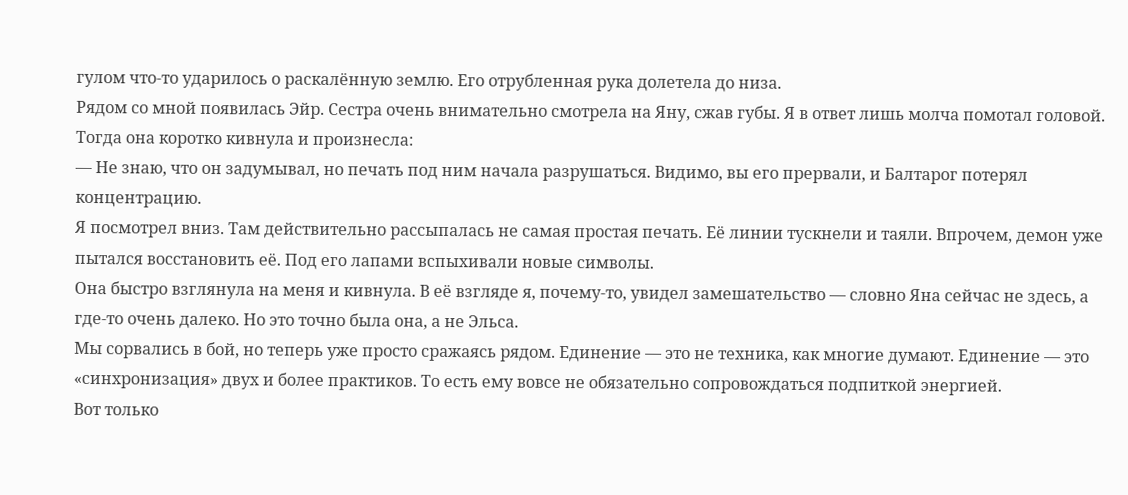гулом что-то ударилось о раскалённую землю. Его отрубленная рука долетела до низа.
Рядом со мной появилась Эйр. Сестра очень внимательно смотрела на Яну, сжав губы. Я в ответ лишь молча помотал головой. Тогда она коротко кивнула и произнесла:
— Не знаю, что он задумывал, но печать под ним начала разрушаться. Видимо, вы его прервали, и Балтарог потерял концентрацию.
Я посмотрел вниз. Там действительно рассыпалась не самая простая печать. Её линии тускнели и таяли. Впрочем, демон уже пытался восстановить её. Под его лапами вспыхивали новые символы.
Она быстро взглянула на меня и кивнула. В её взгляде я, почему-то, увидел замешательство — словно Яна сейчас не здесь, а где-то очень далеко. Но это точно была она, а не Эльса.
Мы сорвались в бой, но теперь уже просто сражаясь рядом. Единение — это не техника, как многие думают. Единение — это «синхронизация» двух и более практиков. То есть ему вовсе не обязательно сопровождаться подпиткой энергией.
Вот только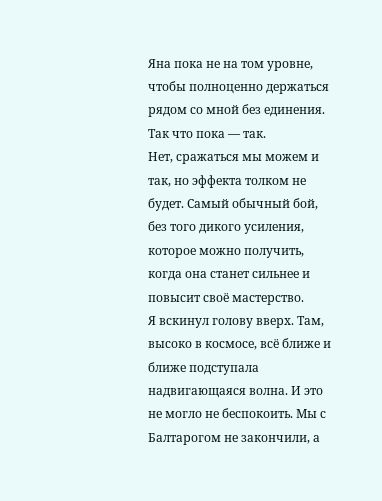Яна пока не на том уровне, чтобы полноценно держаться рядом со мной без единения. Так что пока — так.
Нет, сражаться мы можем и так, но эффекта толком не будет. Самый обычный бой, без того дикого усиления, которое можно получить, когда она станет сильнее и повысит своё мастерство.
Я вскинул голову вверх. Там, высоко в космосе, всё ближе и ближе подступала надвигающаяся волна. И это не могло не беспокоить. Мы с Балтарогом не закончили, а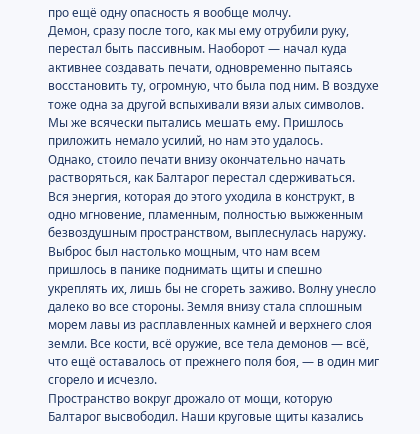про ещё одну опасность я вообще молчу.
Демон, сразу после того, как мы ему отрубили руку, перестал быть пассивным. Наоборот — начал куда активнее создавать печати, одновременно пытаясь восстановить ту, огромную, что была под ним. В воздухе тоже одна за другой вспыхивали вязи алых символов.
Мы же всячески пытались мешать ему. Пришлось приложить немало усилий, но нам это удалось.
Однако, стоило печати внизу окончательно начать растворяться, как Балтарог перестал сдерживаться.
Вся энергия, которая до этого уходила в конструкт, в одно мгновение, пламенным, полностью выжженным безвоздушным пространством, выплеснулась наружу.
Выброс был настолько мощным, что нам всем пришлось в панике поднимать щиты и спешно укреплять их, лишь бы не сгореть заживо. Волну унесло далеко во все стороны. Земля внизу стала сплошным морем лавы из расплавленных камней и верхнего слоя земли. Все кости, всё оружие, все тела демонов — всё, что ещё оставалось от прежнего поля боя, — в один миг сгорело и исчезло.
Пространство вокруг дрожало от мощи, которую Балтарог высвободил. Наши круговые щиты казались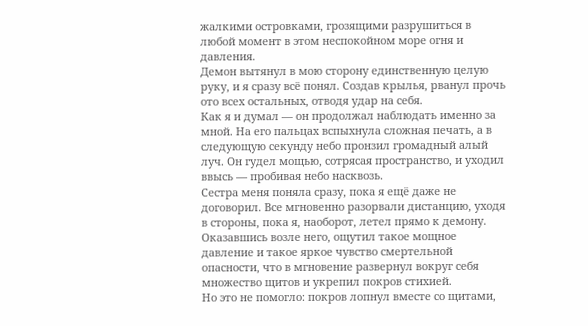жалкими островками, грозящими разрушиться в любой момент в этом неспокойном море огня и давления.
Демон вытянул в мою сторону единственную целую руку, и я сразу всё понял. Создав крылья, рванул прочь ото всех остальных, отводя удар на себя.
Как я и думал — он продолжал наблюдать именно за мной. На его пальцах вспыхнула сложная печать, а в следующую секунду небо пронзил громадный алый луч. Он гудел мощью, сотрясая пространство, и уходил ввысь — пробивая небо насквозь.
Сестра меня поняла сразу, пока я ещё даже не договорил. Все мгновенно разорвали дистанцию, уходя в стороны, пока я, наоборот, летел прямо к демону.
Оказавшись возле него, ощутил такое мощное давление и такое яркое чувство смертельной опасности, что в мгновение развернул вокруг себя множество щитов и укрепил покров стихией.
Но это не помогло: покров лопнул вместе со щитами,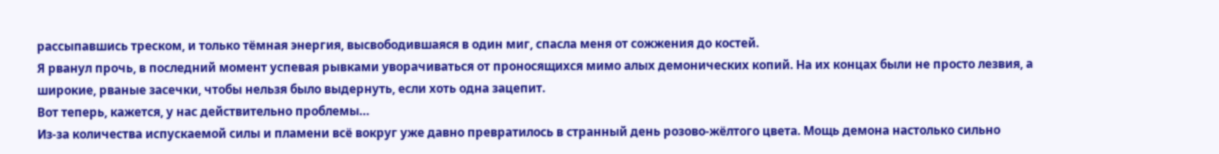рассыпавшись треском, и только тёмная энергия, высвободившаяся в один миг, спасла меня от сожжения до костей.
Я рванул прочь, в последний момент успевая рывками уворачиваться от проносящихся мимо алых демонических копий. На их концах были не просто лезвия, а широкие, рваные засечки, чтобы нельзя было выдернуть, если хоть одна зацепит.
Вот теперь, кажется, у нас действительно проблемы…
Из-за количества испускаемой силы и пламени всё вокруг уже давно превратилось в странный день розово-жёлтого цвета. Мощь демона настолько сильно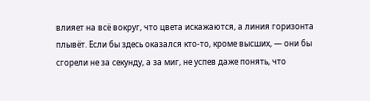влияет на всё вокруг, что цвета искажаются, а линия горизонта плывёт. Если бы здесь оказался кто-то, кроме высших, — они бы сгорели не за секунду, а за миг, не успев даже понять, что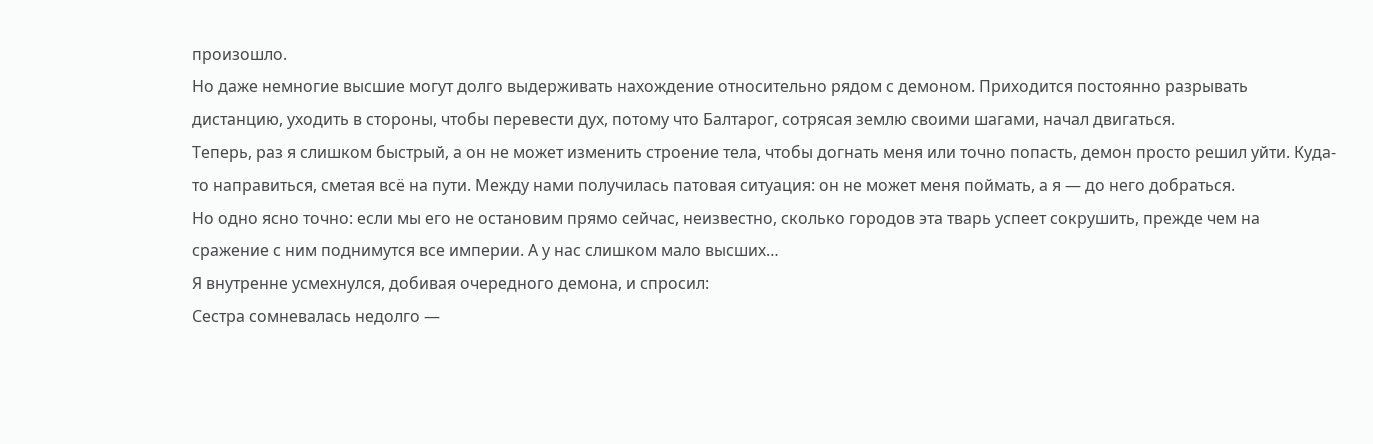произошло.
Но даже немногие высшие могут долго выдерживать нахождение относительно рядом с демоном. Приходится постоянно разрывать дистанцию, уходить в стороны, чтобы перевести дух, потому что Балтарог, сотрясая землю своими шагами, начал двигаться.
Теперь, раз я слишком быстрый, а он не может изменить строение тела, чтобы догнать меня или точно попасть, демон просто решил уйти. Куда-то направиться, сметая всё на пути. Между нами получилась патовая ситуация: он не может меня поймать, а я — до него добраться.
Но одно ясно точно: если мы его не остановим прямо сейчас, неизвестно, сколько городов эта тварь успеет сокрушить, прежде чем на сражение с ним поднимутся все империи. А у нас слишком мало высших…
Я внутренне усмехнулся, добивая очередного демона, и спросил:
Сестра сомневалась недолго —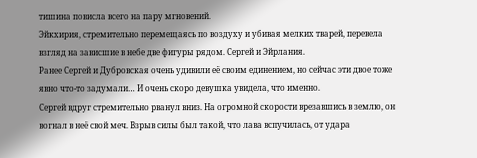тишина повисла всего на пару мгновений.
Эйкхирия, стремительно перемещаясь по воздуху и убивая мелких тварей, перевела взгляд на зависшие в небе две фигуры рядом. Сергей и Эйрлания.
Ранее Сергей и Дубровская очень удивили её своим единением, но сейчас эти двое тоже явно что-то задумали… И очень скоро девушка увидела, что именно.
Сергей вдруг стремительно рванул вниз. На огромной скорости врезавшись в землю, он вогнал в неё свой меч. Взрыв силы был такой, что лава вспучилась, от удара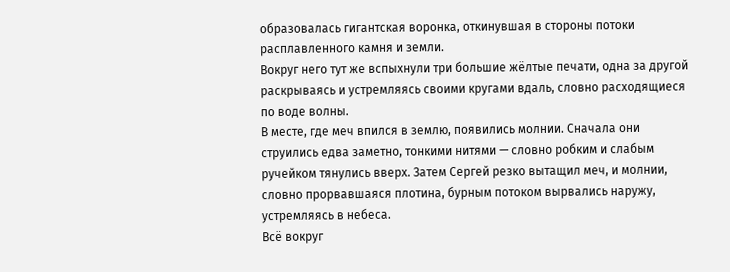образовалась гигантская воронка, откинувшая в стороны потоки расплавленного камня и земли.
Вокруг него тут же вспыхнули три большие жёлтые печати, одна за другой раскрываясь и устремляясь своими кругами вдаль, словно расходящиеся по воде волны.
В месте, где меч впился в землю, появились молнии. Сначала они струились едва заметно, тонкими нитями — словно робким и слабым ручейком тянулись вверх. Затем Сергей резко вытащил меч, и молнии, словно прорвавшаяся плотина, бурным потоком вырвались наружу, устремляясь в небеса.
Всё вокруг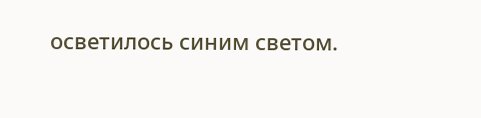осветилось синим светом.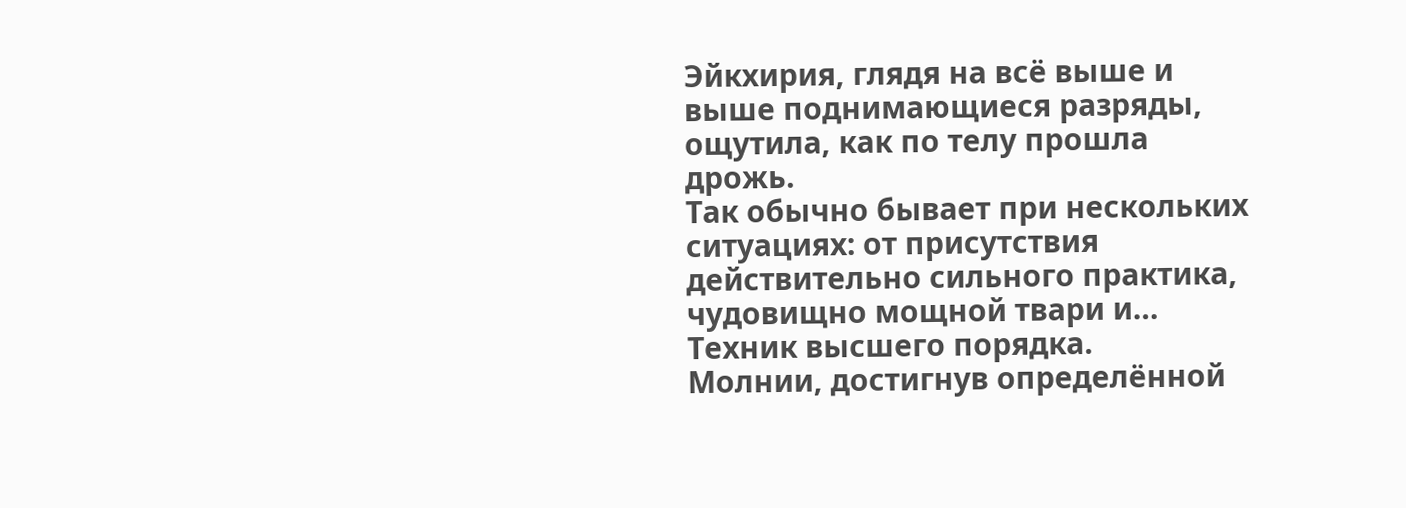Эйкхирия, глядя на всё выше и выше поднимающиеся разряды, ощутила, как по телу прошла дрожь.
Так обычно бывает при нескольких ситуациях: от присутствия действительно сильного практика, чудовищно мощной твари и… Техник высшего порядка.
Молнии, достигнув определённой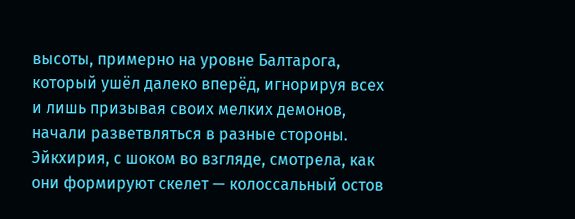высоты, примерно на уровне Балтарога, который ушёл далеко вперёд, игнорируя всех и лишь призывая своих мелких демонов, начали разветвляться в разные стороны. Эйкхирия, с шоком во взгляде, смотрела, как они формируют скелет — колоссальный остов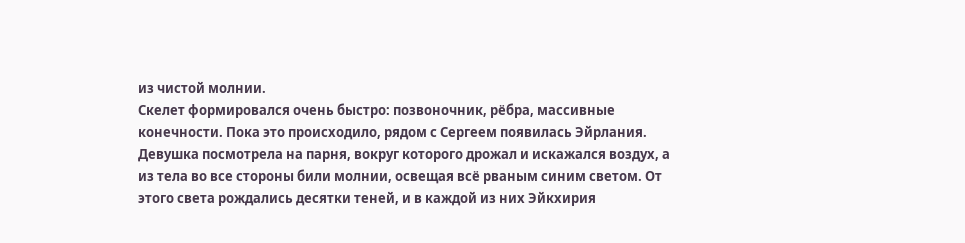из чистой молнии.
Скелет формировался очень быстро: позвоночник, рёбра, массивные конечности. Пока это происходило, рядом с Сергеем появилась Эйрлания.
Девушка посмотрела на парня, вокруг которого дрожал и искажался воздух, а из тела во все стороны били молнии, освещая всё рваным синим светом. От этого света рождались десятки теней, и в каждой из них Эйкхирия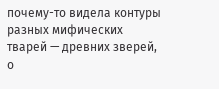почему-то видела контуры разных мифических тварей — древних зверей, о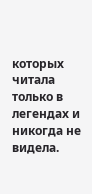которых читала только в легендах и никогда не видела.